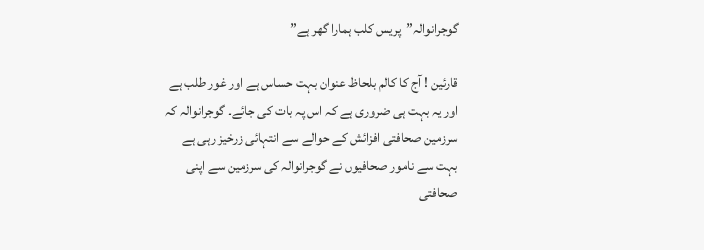گوجرانوالہ”پریس کلب ہمارا گھر ہے”

قارئین ! آج کا کالم بلحاظ عنوان بہت حساس ہے اور غور طلب ہے اور یہ بہت ہی ضروری ہے کہ اس پہ بات کی جائے۔ گوجرانوالہ کہ سرزمین صحافتی افزائش کے حوالے سے انتہائی زرخیز رہی ہے بہت سے نامور صحافیوں نے گوجرانوالہ کی سرزمین سے اپنی صحافتی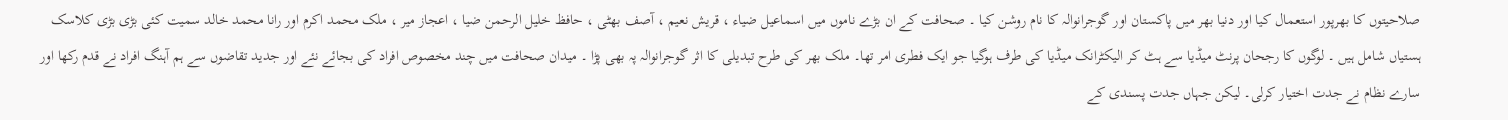صلاحیتوں کا بھرپور استعمال کیا اور دنیا بھر میں پاکستان اور گوجرانوالہ کا نام روشن کیا ۔ صحافت کے ان بڑے ناموں میں اسماعیل ضیاء ، قریش نعیم ، آصف بھٹی ، حافظ خلیل الرحمن ضیا ، اعجاز میر ، ملک محمد اکرم اور رانا محمد خالد سمیت کئی بڑی بڑی کلاسک ہستیاں شامل ہیں ۔ لوگوں کا رجحان پرنٹ میڈیا سے ہٹ کر الیکٹرانک میڈیا کی طرف ہوگیا جو ایک فطری امر تھا۔ ملک بھر کی طرح تبدیلی کا اثر گوجرانوالہ پہ بھی پڑا ۔ میدان صحافت میں چند مخصوص افراد کی بجائے نئے اور جدید تقاضوں سے ہم آہنگ افراد نے قدم رکھا اور سارے نظام نے جدت اختیار کرلی۔ لیکن جہاں جدت پسندی کے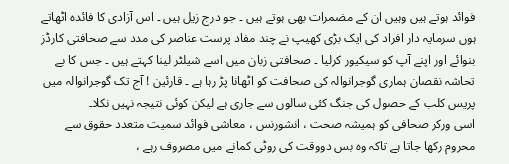فوائد ہوتے ہیں وہیں ان کے مضمرات بھی ہوتے ہیں ۔ جو درج زیل ہیں ۔ اس آزادی کا فائدہ اٹھاتے ہوں سرمایہ دار افراد کی ایک بڑی کھیپ نے چند مفاد پرست عناصر کی مدد سے صحافتی کارڈز بنوائے اور اپنے آپ کو سیکیور کرلیا ۔ صحافتی زبان میں اسے شیلٹر لینا کہتے ہیں ۔ جس کا بے تحاشہ نقصان ہماری گوجرانوالہ کی صحافت کو اٹھانا پڑ رہا ہے ۔ قارئین ! آج تک گوجرانوالہ میں پریس کلب کے حصول کی جنگ کئی سالوں سے جاری ہے لیکن کوئی نتیجہ نہیں نکلا۔
اسی ورکر صحافی کو ہمیشہ صحت ، انشورنس ، معاشی فوائد سمیت متعدد حقوق سے محروم رکھا جاتا ہے تاکہ وہ بس دووقت کی روٹی کمانے میں مصروف رہے ،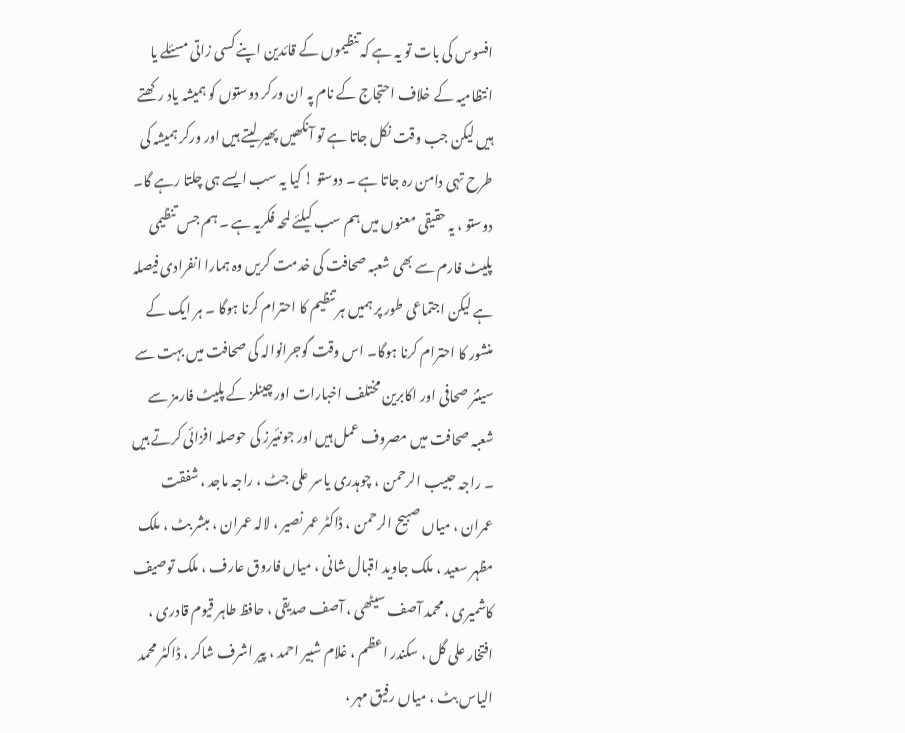افسوس کی بات تو یہ ہے کہ تنظیموں کے قائدین اپنے کسی زاتی مسئلے یا انتظامیہ کے خلاف احتجاج کے نام پہ ان ورکر دوستوں کو ہمیشہ یاد رکھتے ہیں لیکن جب وقت نکل جاتا ہے تو آنکھیں پھیر لیتے ہیں اور ورکر ہمیشہ کی طرح تہی دامن رہ جاتا ہے ۔ دوستو ! کیا یہ سب ایسے ہی چلتا رہے گا۔  دوستو ، یہ حقیقی معنوں میں ہم سب کیلئے لمحہ فکریہ ہے ۔ ہم جس تنظیمی پلیٹ فارم سے بھی شعبہ صحافت کی خدمت کریں وہ ہمارا انفرادی فیصلہ ہے لیکن اجتماعی طور پر ہمیں ہر تنظیم کا احترام کرنا ہوگا ۔ ہر ایک کے منشور کا احترام کرنا ہوگا۔ اس وقت گوجرانوالہ کی صحافت میں بہت سے سینئر صحافی اور اکابرین مختلف اخبارات اور چینلز کے پلیٹ فارمز سے شعبہ صحافت میں مصروف عمل ہیں اور جونئیرز کی حوصلہ افزائی کرتے ہیں ۔ راجہ حبیب الرحمن ، چوہدری یاسر علی جٹ ، راجہ ماجد ، شفقت عمران ، میاں صبیح الرحمن ، ڈاکٹر عمر نصیر ، لالہ عمران ، مبشر بٹ ، ملک مظہر سعید ، ملک جاوید اقبال شانی ، میاں فاروق عارف ، ملک توصیف کاشمیری ، محمد آصف سیٹھی ، آصف صدیقی ، حافظ طاہر قیوم قادری ، افتخار علی گل ، سکندر اعظم ، غلام شبیر احمد ، پیر اشرف شاکر ، ڈاکٹر محمد الیاس بٹ ، میاں رفیق مہر ،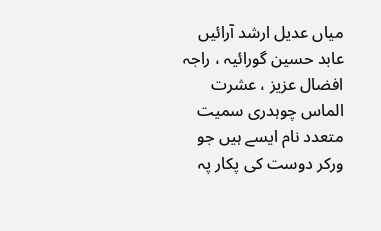میاں عدیل ارشد آرائیں عابد حسین گورائیہ ، راجہ افضال عزیز ، عشرت الماس چوہدری سمیت متعدد نام ایسے ہیں جو ورکر دوست کی پکار پہ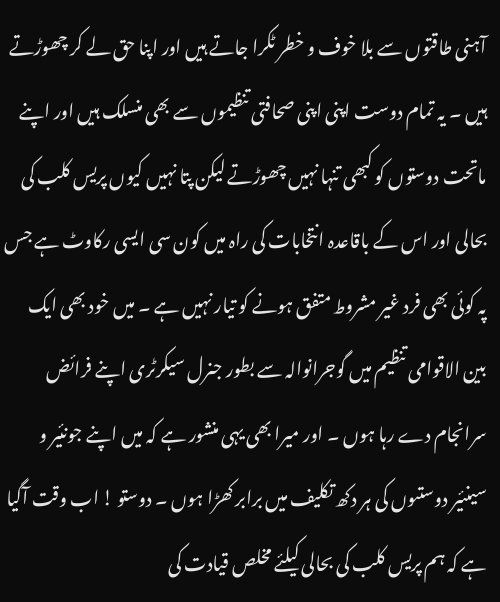آہنی طاقتوں سے بلا خوف و خطر ٹکرا جاتے ہیں اور اپنا حق لے کر چھوڑتے ہیں ۔ یہ تمام دوست اپنی اپنی صحافتی تنظیموں سے بھی منسلک ہیں اور اپنے ماتحت دوستوں کو کبھی تنہا نہیں چھوڑتے لیکن پتا نہیں کیوں پریس کلب کی بحالی اور اس کے باقاعدہ انتخابات کی راہ میں کون سی ایسی رکاوٹ ہے جس پہ کوئی بھی فرد غیر مشروط متفق ہونے کو تیار نہیں ہے ۔ میں خود بھی ایک بین الاقوامی تنظیم میں گوجرانوالہ سے بطور جنرل سیکرٹری اپنے فرائض سرانجام دے رہا ہوں ۔ اور میرا بھی یہی منشور ہے کہ میں اپنے جونئیر و سینئیر دوستںوں کی ہر دکھ تکلیف میں برابر کھڑا ہوں ۔ دوستو ! اب وقت آگیا ہے کہ ہم پریس کلب کی بحالی کیلئے مخلص قیادت کی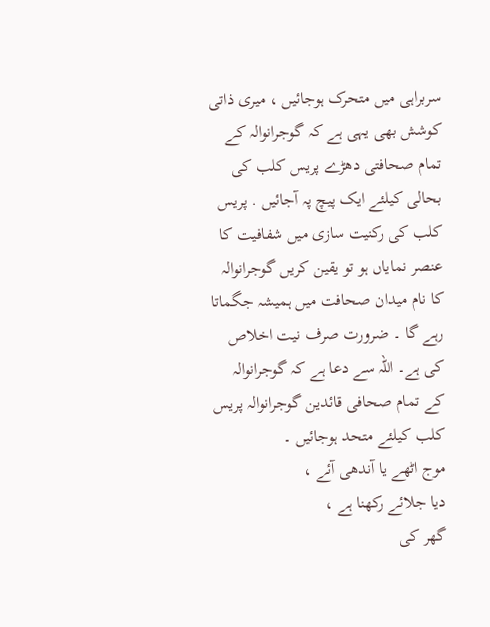سربراہی میں متحرک ہوجائیں ، میری ذاتی کوشش بھی یہی ہے کہ گوجرانوالہ کے تمام صحافتی دھڑے پریس کلب کی بحالی کیلئے ایک پیچ پہ آجائیں . پریس کلب کی رکنیت سازی میں شفافیت کا عنصر نمایاں ہو تو یقین کریں گوجرانوالہ کا نام میدان صحافت میں ہمیشہ جگماتا رہے گا ۔ ضرورت صرف نیت اخلاص کی ہے۔ اللہ سے دعا ہے کہ گوجرانوالہ کے تمام صحافی قائدین گوجرانوالہ پریس کلب کیلئے متحد ہوجائیں ۔
موج اٹھے یا آندھی آئے ،
دیا جلائے رکھنا ہے ،
گھر کی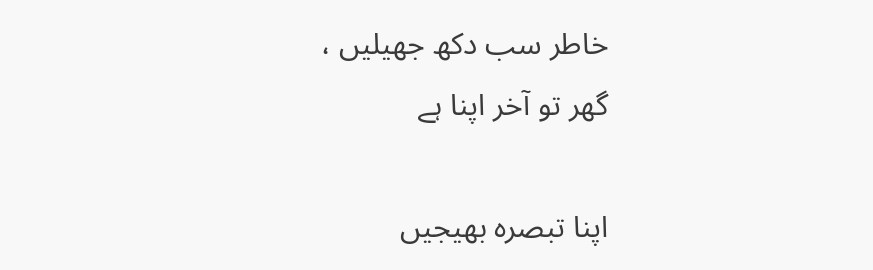خاطر سب دکھ جھیلیں ،
گھر تو آخر اپنا ہے

اپنا تبصرہ بھیجیں